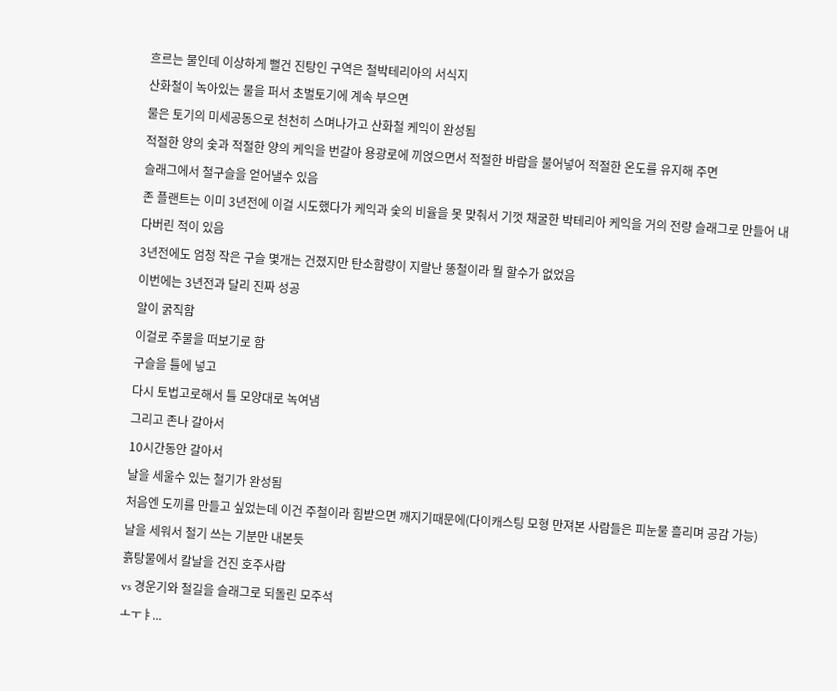흐르는 물인데 이상하게 뻘건 진탕인 구역은 철박테리아의 서식지
산화철이 녹아있는 물을 퍼서 초벌토기에 계속 부으면
물은 토기의 미세공동으로 천천히 스며나가고 산화철 케익이 완성됨
적절한 양의 숯과 적절한 양의 케익을 번갈아 용광로에 끼얹으면서 적절한 바람을 불어넣어 적절한 온도를 유지해 주면
슬래그에서 철구슬을 얻어낼수 있음
존 플랜트는 이미 3년전에 이걸 시도했다가 케익과 숯의 비율을 못 맞춰서 기껏 채굴한 박테리아 케익을 거의 전량 슬래그로 만들어 내다버린 적이 있음
3년전에도 엄청 작은 구슬 몇개는 건졌지만 탄소함량이 지랄난 똥철이라 뭘 할수가 없었음
이번에는 3년전과 달리 진짜 성공
알이 굵직함
이걸로 주물을 떠보기로 함
구슬을 틀에 넣고
다시 토법고로해서 틀 모양대로 녹여냄
그리고 존나 갈아서
10시간동안 갈아서
날을 세울수 있는 철기가 완성됨
처음엔 도끼를 만들고 싶었는데 이건 주철이라 힘받으면 깨지기때문에(다이캐스팅 모형 만져본 사람들은 피눈물 흘리며 공감 가능)
날을 세워서 철기 쓰는 기분만 내본듯
흙탕물에서 칼날을 건진 호주사람
vs 경운기와 철길을 슬래그로 되돌린 모주석
ㅗㅜㅑ...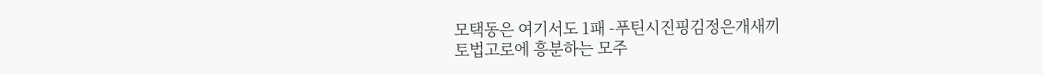모택동은 여기서도 1패 -푸틴시진핑김정은개새끼
토법고로에 흥분하는 모주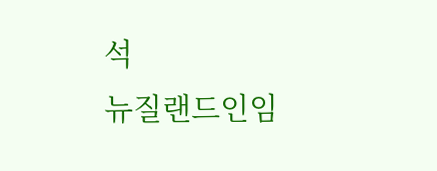석
뉴질랜드인임